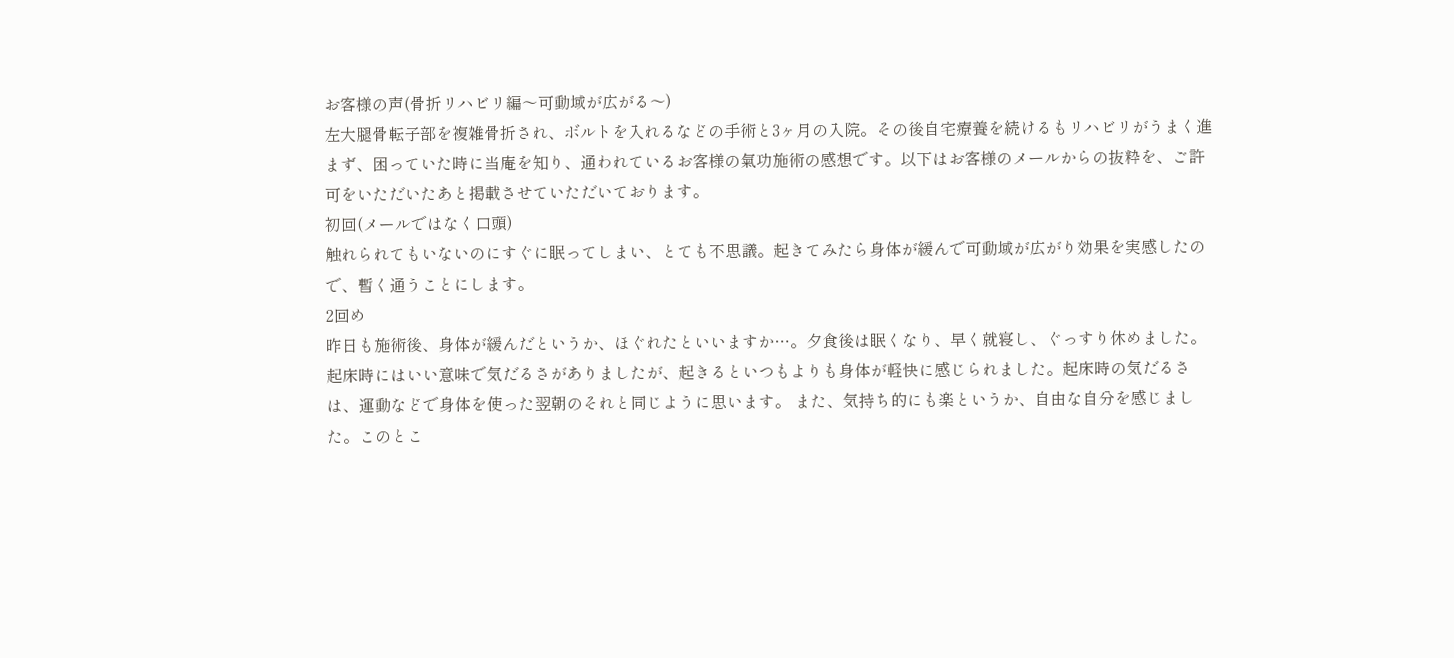お客様の声(骨折リハビリ編〜可動域が広がる〜)
左大腿骨転子部を複雑骨折され、ボルトを入れるなどの手術と3ヶ月の入院。その後自宅療養を続けるもリハビリがうまく進まず、困っていた時に当庵を知り、通われているお客様の氣功施術の感想です。以下はお客様のメールからの抜粋を、ご許可をいただいたあと掲載させていただいております。
初回(メールではなく口頭)
触れられてもいないのにすぐに眠ってしまい、とても不思議。起きてみたら身体が緩んで可動域が広がり効果を実感したので、暫く通うことにします。
2回め
昨日も施術後、身体が緩んだというか、ほぐれたといいますか…。夕食後は眠くなり、早く就寝し、ぐっすり休めました。 起床時にはいい意味で気だるさがありましたが、起きるといつもよりも身体が軽快に感じられました。起床時の気だるさは、運動などで身体を使った翌朝のそれと同じように思います。 また、気持ち的にも楽というか、自由な自分を感じました。このとこ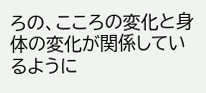ろの、こころの変化と身体の変化が関係しているように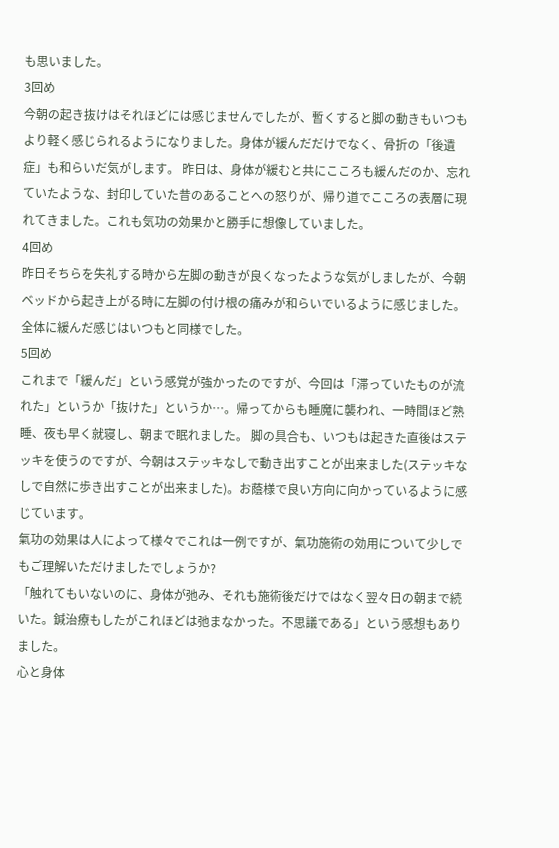も思いました。
3回め
今朝の起き抜けはそれほどには感じませんでしたが、暫くすると脚の動きもいつもより軽く感じられるようになりました。身体が緩んだだけでなく、骨折の「後遺症」も和らいだ気がします。 昨日は、身体が緩むと共にこころも緩んだのか、忘れていたような、封印していた昔のあることへの怒りが、帰り道でこころの表層に現れてきました。これも気功の効果かと勝手に想像していました。
4回め
昨日そちらを失礼する時から左脚の動きが良くなったような気がしましたが、今朝ベッドから起き上がる時に左脚の付け根の痛みが和らいでいるように感じました。全体に緩んだ感じはいつもと同様でした。
5回め
これまで「緩んだ」という感覚が強かったのですが、今回は「滞っていたものが流れた」というか「抜けた」というか…。帰ってからも睡魔に襲われ、一時間ほど熟睡、夜も早く就寝し、朝まで眠れました。 脚の具合も、いつもは起きた直後はステッキを使うのですが、今朝はステッキなしで動き出すことが出来ました(ステッキなしで自然に歩き出すことが出来ました)。お蔭様で良い方向に向かっているように感じています。
氣功の効果は人によって様々でこれは一例ですが、氣功施術の効用について少しでもご理解いただけましたでしょうか?
「触れてもいないのに、身体が弛み、それも施術後だけではなく翌々日の朝まで続いた。鍼治療もしたがこれほどは弛まなかった。不思議である」という感想もありました。
心と身体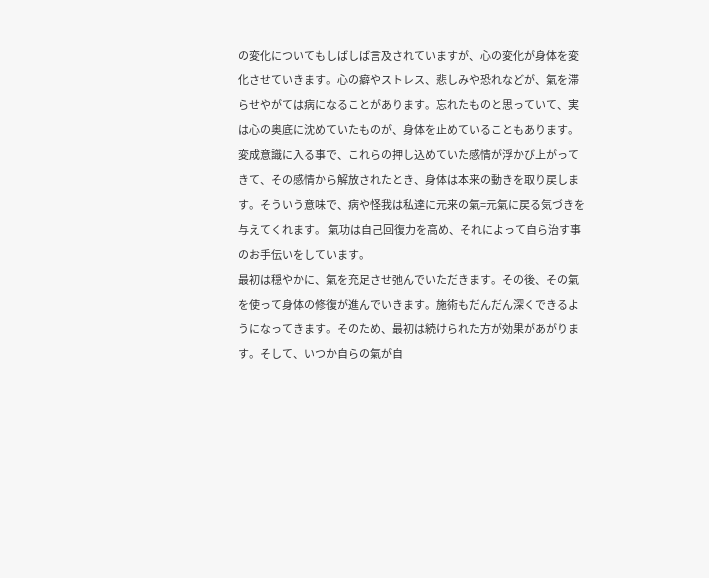の変化についてもしばしば言及されていますが、心の変化が身体を変化させていきます。心の癖やストレス、悲しみや恐れなどが、氣を滞らせやがては病になることがあります。忘れたものと思っていて、実は心の奥底に沈めていたものが、身体を止めていることもあります。変成意識に入る事で、これらの押し込めていた感情が浮かび上がってきて、その感情から解放されたとき、身体は本来の動きを取り戻します。そういう意味で、病や怪我は私達に元来の氣=元氣に戻る気づきを与えてくれます。 氣功は自己回復力を高め、それによって自ら治す事のお手伝いをしています。
最初は穏やかに、氣を充足させ弛んでいただきます。その後、その氣を使って身体の修復が進んでいきます。施術もだんだん深くできるようになってきます。そのため、最初は続けられた方が効果があがります。そして、いつか自らの氣が自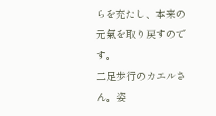らを充たし、本来の元氣を取り戻すのです。
二足歩行のカエルさん。姿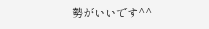勢がいいです^^